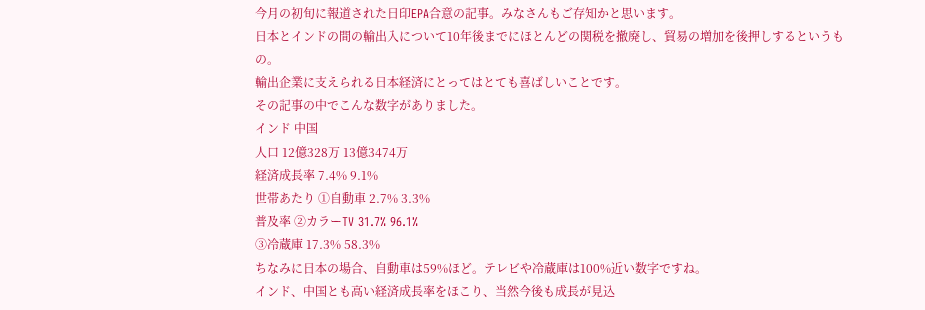今月の初旬に報道された日印EPA合意の記事。みなさんもご存知かと思います。
日本とインドの間の輸出入について10年後までにほとんどの関税を撤廃し、貿易の増加を後押しするというもの。
輸出企業に支えられる日本経済にとってはとても喜ばしいことです。
その記事の中でこんな数字がありました。
インド 中国
人口 12億328万 13億3474万
経済成長率 7.4% 9.1%
世帯あたり ①自動車 2.7% 3.3%
普及率 ②カラーTV 31.7% 96.1%
③冷蔵庫 17.3% 58.3%
ちなみに日本の場合、自動車は59%ほど。テレビや冷蔵庫は100%近い数字ですね。
インド、中国とも高い経済成長率をほこり、当然今後も成長が見込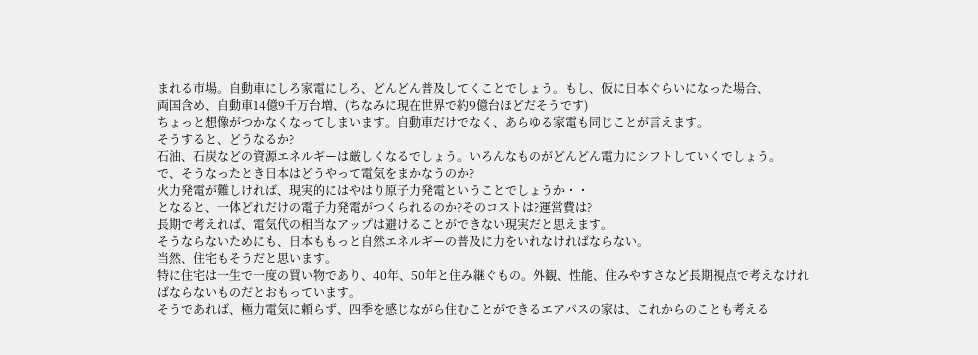まれる市場。自動車にしろ家電にしろ、どんどん普及してくことでしょう。もし、仮に日本ぐらいになった場合、
両国含め、自動車14億9千万台増、(ちなみに現在世界で約9億台ほどだそうです)
ちょっと想像がつかなくなってしまいます。自動車だけでなく、あらゆる家電も同じことが言えます。
そうすると、どうなるか?
石油、石炭などの資源エネルギーは厳しくなるでしょう。いろんなものがどんどん電力にシフトしていくでしょう。
で、そうなったとき日本はどうやって電気をまかなうのか?
火力発電が難しければ、現実的にはやはり原子力発電ということでしょうか・・
となると、一体どれだけの電子力発電がつくられるのか?そのコストは?運営費は?
長期で考えれば、電気代の相当なアップは避けることができない現実だと思えます。
そうならないためにも、日本ももっと自然エネルギーの普及に力をいれなければならない。
当然、住宅もそうだと思います。
特に住宅は一生で一度の買い物であり、40年、50年と住み継ぐもの。外観、性能、住みやすさなど長期視点で考えなければならないものだとおもっています。
そうであれば、極力電気に頼らず、四季を感じながら住むことができるエアパスの家は、これからのことも考える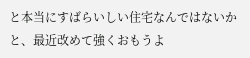と本当にすばらいしい住宅なんではないかと、最近改めて強くおもうよ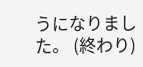うになりました。 (終わり)